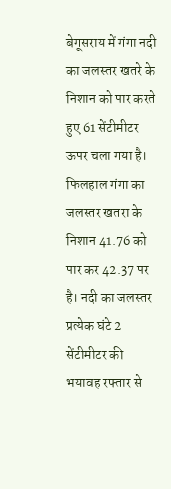बेगूसराय में गंगा नदी का जलस्तर खतरे के निशान को पार करते हुए 61 सेंटीमीटर ऊपर चला गया है। फिलहाल गंगा का जलस्तर खतरा के निशान 41.76 को पार कर 42.37 पर है। नदी का जलस्तर प्रत्येक घंटे 2 सेंटीमीटर की भयावह रफ्तार से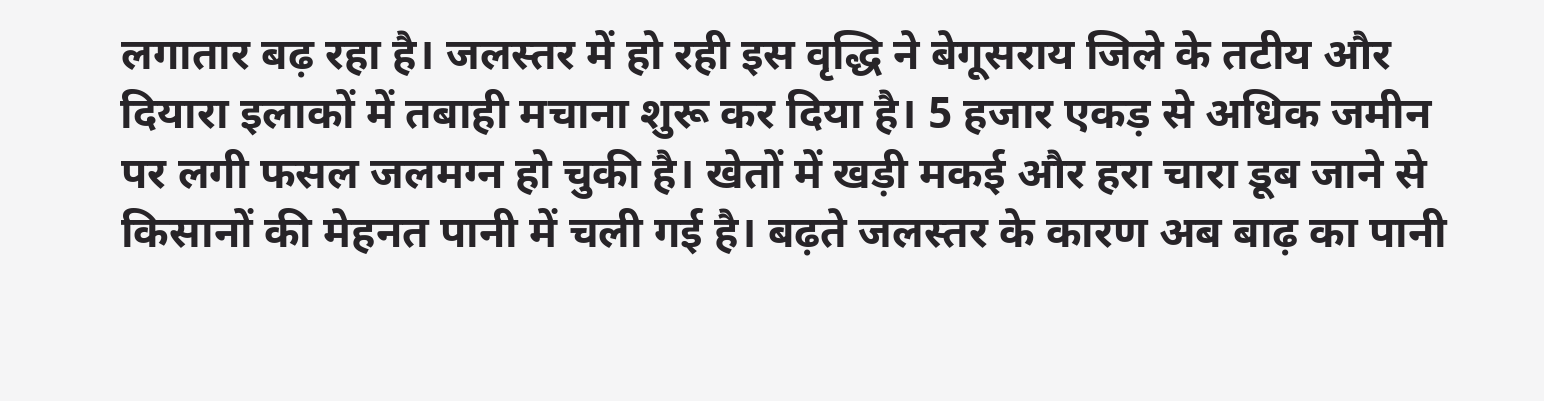लगातार बढ़ रहा है। जलस्तर में हो रही इस वृद्धि ने बेगूसराय जिले के तटीय और दियारा इलाकों में तबाही मचाना शुरू कर दिया है। 5 हजार एकड़ से अधिक जमीन पर लगी फसल जलमग्न हो चुकी है। खेतों में खड़ी मकई और हरा चारा डूब जाने से किसानों की मेहनत पानी में चली गई है। बढ़ते जलस्तर के कारण अब बाढ़ का पानी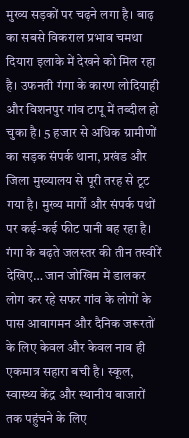मुख्य सड़कों पर चढ़ने लगा है। बाढ़ का सबसे विकराल प्रभाव चमथा दियारा इलाके में देखने को मिल रहा है। उफनती गंगा के कारण लोदियाही और विशनपुर गांव टापू में तब्दील हो चुका है। 5 हजार से अधिक ग्रामीणों का सड़क संपर्क थाना, प्रखंड और जिला मुख्यालय से पूरी तरह से टूट गया है। मुख्य मार्गों और संपर्क पथों पर कई-कई फीट पानी बह रहा है। गंगा के बढ़ते जलस्तर की तीन तस्वीरें देखिए… जान जोखिम में डालकर लोग कर रहे सफर गांव के लोगों के पास आवागमन और दैनिक जरूरतों के लिए केवल और केवल नाव ही एकमात्र सहारा बची है। स्कूल, स्वास्थ्य केंद्र और स्थानीय बाजारों तक पहुंचने के लिए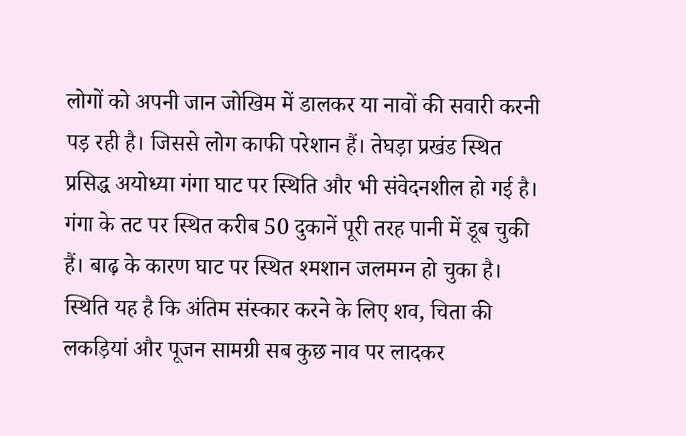लोगों को अपनी जान जोखिम में डालकर या नावों की सवारी करनी पड़ रही है। जिससे लोग काफी परेशान हैं। तेघड़ा प्रखंड स्थित प्रसिद्ध अयोध्या गंगा घाट पर स्थिति और भी संवेदनशील हो गई है। गंगा के तट पर स्थित करीब 50 दुकानें पूरी तरह पानी में डूब चुकी हैं। बाढ़ के कारण घाट पर स्थित श्मशान जलमग्न हो चुका है। स्थिति यह है कि अंतिम संस्कार करने के लिए शव, चिता की लकड़ियां और पूजन सामग्री सब कुछ नाव पर लादकर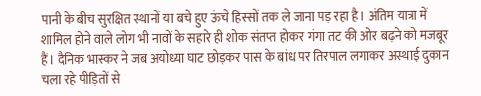पानी के बीच सुरक्षित स्थानों या बचे हुए ऊंचे हिस्सों तक ले जाना पड़ रहा है। अंतिम यात्रा में शामिल होने वाले लोग भी नावों के सहारे ही शोक संतप्त होकर गंगा तट की ओर बढ़ने को मजबूर हैं। दैनिक भास्कर ने जब अयोध्या घाट छोड़कर पास के बांध पर तिरपाल लगाकर अस्थाई दुकान चला रहे पीड़ितों से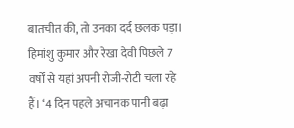बातचीत की, तो उनका दर्द छलक पड़ा। हिमांशु कुमार और रेखा देवी पिछले 7 वर्षों से यहां अपनी रोजी-रोटी चला रहे हैं। ‘4 दिन पहले अचानक पानी बढ़ा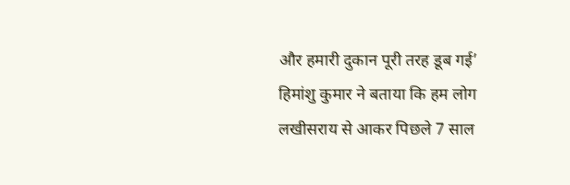और हमारी दुकान पूरी तरह डूब गई’ हिमांशु कुमार ने बताया कि हम लोग लखीसराय से आकर पिछले 7 साल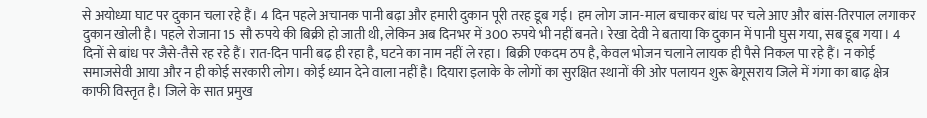से अयोध्या घाट पर दुकान चला रहे हैं। 4 दिन पहले अचानक पानी बढ़ा और हमारी दुकान पूरी तरह डूब गई। हम लोग जान-माल बचाकर बांध पर चले आए और बांस-तिरपाल लगाकर दुकान खोली है। पहले रोजाना 15 सौ रुपये की बिक्री हो जाती थी, लेकिन अब दिनभर में 300 रुपये भी नहीं बनते। रेखा देवी ने बताया कि दुकान में पानी घुस गया, सब डूब गया। 4 दिनों से बांध पर जैसे-तैसे रह रहे हैं। रात-दिन पानी बढ़ ही रहा है, घटने का नाम नहीं ले रहा। बिक्री एकदम ठप है, केवल भोजन चलाने लायक ही पैसे निकल पा रहे हैं। न कोई समाजसेवी आया और न ही कोई सरकारी लोग। कोई ध्यान देने वाला नहीं है। दियारा इलाके के लोगों का सुरक्षित स्थानों की ओर पलायन शुरू बेगूसराय जिले में गंगा का बाढ़ क्षेत्र काफी विस्तृत है। जिले के सात प्रमुख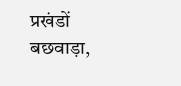प्रखंडों बछवाड़ा,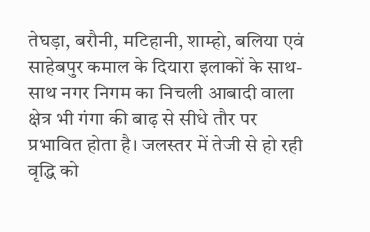तेघड़ा, बरौनी, मटिहानी, शाम्हो, बलिया एवं साहेबपुर कमाल के दियारा इलाकों के साथ-साथ नगर निगम का निचली आबादी वाला क्षेत्र भी गंगा की बाढ़ से सीधे तौर पर प्रभावित होता है। जलस्तर में तेजी से हो रही वृद्धि को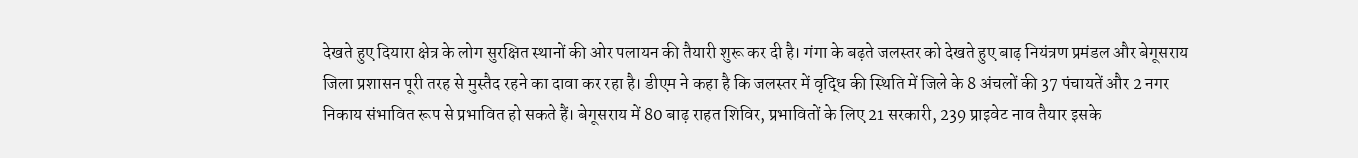देखते हुए दियारा क्षेत्र के लोग सुरक्षित स्थानों की ओर पलायन की तैयारी शुरू कर दी है। गंगा के बढ़ते जलस्तर को देखते हुए बाढ़ नियंत्रण प्रमंडल और बेगूसराय जिला प्रशासन पूरी तरह से मुस्तैद रहने का दावा कर रहा है। डीएम ने कहा है कि जलस्तर में वृद्धि की स्थिति में जिले के 8 अंचलों की 37 पंचायतें और 2 नगर निकाय संभावित रूप से प्रभावित हो सकते हैं। बेगूसराय में 80 बाढ़ राहत शिविर, प्रभावितों के लिए 21 सरकारी, 239 प्राइवेट नाव तैयार इसके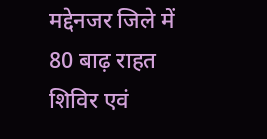मद्देनजर जिले में 80 बाढ़ राहत शिविर एवं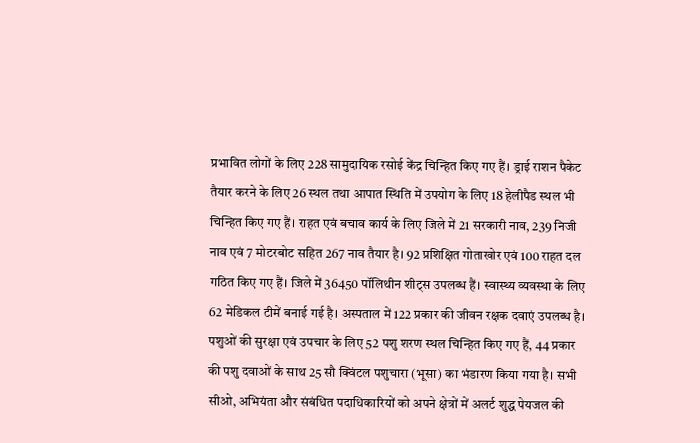प्रभावित लोगों के लिए 228 सामुदायिक रसोई केंद्र चिन्हित किए गए हैं। ड्राई राशन पैकेट तैयार करने के लिए 26 स्थल तथा आपात स्थिति में उपयोग के लिए 18 हेलीपैड स्थल भी चिन्हित किए गए हैं। राहत एवं बचाव कार्य के लिए जिले में 21 सरकारी नाव, 239 निजी नाव एवं 7 मोटरबोट सहित 267 नाव तैयार है। 92 प्रशिक्षित गोताखोर एवं 100 राहत दल गठित किए गए हैं। जिले में 36450 पॉलिथीन शीट्स उपलब्ध हैं। स्वास्थ्य व्यवस्था के लिए 62 मेडिकल टीमें बनाई गई है। अस्पताल में 122 प्रकार की जीवन रक्षक दवाएं उपलब्ध है। पशुओं की सुरक्षा एवं उपचार के लिए 52 पशु शरण स्थल चिन्हित किए गए हैं, 44 प्रकार की पशु दवाओं के साथ 25 सौ क्विंटल पशुचारा (भूसा) का भंडारण किया गया है। सभी सीओ, अभियंता और संबंधित पदाधिकारियों को अपने क्षेत्रों में अलर्ट शुद्ध पेयजल की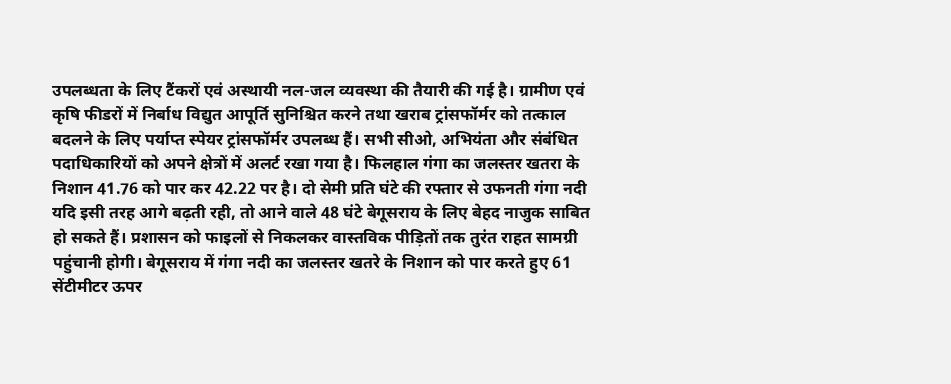उपलब्धता के लिए टैंकरों एवं अस्थायी नल-जल व्यवस्था की तैयारी की गई है। ग्रामीण एवं कृषि फीडरों में निर्बाध विद्युत आपूर्ति सुनिश्चित करने तथा खराब ट्रांसफॉर्मर को तत्काल बदलने के लिए पर्याप्त स्पेयर ट्रांसफॉर्मर उपलब्ध हैं। सभी सीओ, अभियंता और संबंधित पदाधिकारियों को अपने क्षेत्रों में अलर्ट रखा गया है। फिलहाल गंगा का जलस्तर खतरा के निशान 41.76 को पार कर 42.22 पर है। दो सेमी प्रति घंटे की रफ्तार से उफनती गंगा नदी यदि इसी तरह आगे बढ़ती रही, तो आने वाले 48 घंटे बेगूसराय के लिए बेहद नाजुक साबित हो सकते हैं। प्रशासन को फाइलों से निकलकर वास्तविक पीड़ितों तक तुरंत राहत सामग्री पहुंचानी होगी। बेगूसराय में गंगा नदी का जलस्तर खतरे के निशान को पार करते हुए 61 सेंटीमीटर ऊपर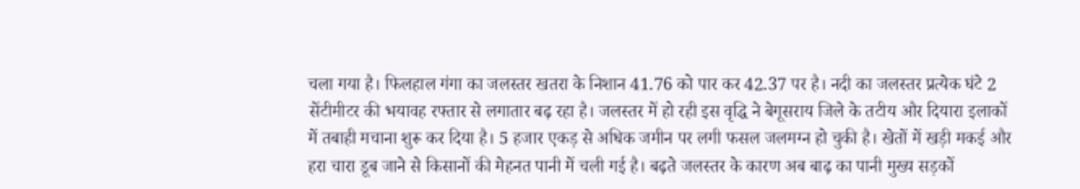चला गया है। फिलहाल गंगा का जलस्तर खतरा के निशान 41.76 को पार कर 42.37 पर है। नदी का जलस्तर प्रत्येक घंटे 2 सेंटीमीटर की भयावह रफ्तार से लगातार बढ़ रहा है। जलस्तर में हो रही इस वृद्धि ने बेगूसराय जिले के तटीय और दियारा इलाकों में तबाही मचाना शुरू कर दिया है। 5 हजार एकड़ से अधिक जमीन पर लगी फसल जलमग्न हो चुकी है। खेतों में खड़ी मकई और हरा चारा डूब जाने से किसानों की मेहनत पानी में चली गई है। बढ़ते जलस्तर के कारण अब बाढ़ का पानी मुख्य सड़कों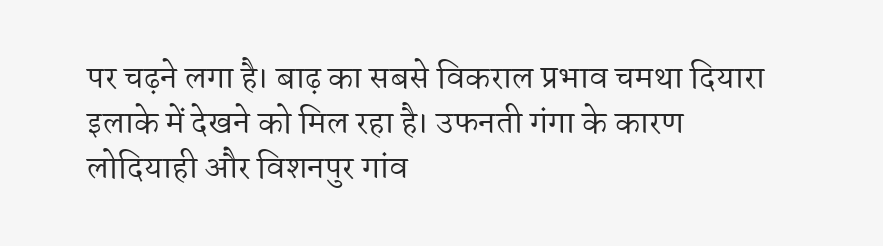पर चढ़ने लगा है। बाढ़ का सबसे विकराल प्रभाव चमथा दियारा इलाके में देखने को मिल रहा है। उफनती गंगा के कारण लोदियाही और विशनपुर गांव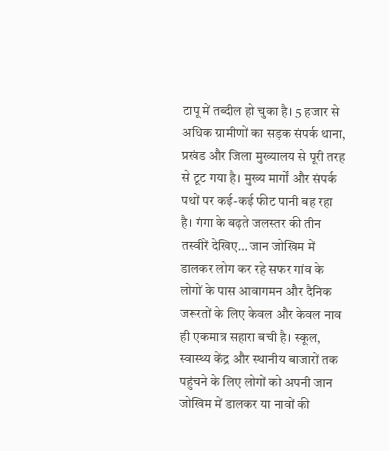टापू में तब्दील हो चुका है। 5 हजार से अधिक ग्रामीणों का सड़क संपर्क थाना, प्रखंड और जिला मुख्यालय से पूरी तरह से टूट गया है। मुख्य मार्गों और संपर्क पथों पर कई-कई फीट पानी बह रहा है। गंगा के बढ़ते जलस्तर की तीन तस्वीरें देखिए… जान जोखिम में डालकर लोग कर रहे सफर गांव के लोगों के पास आवागमन और दैनिक जरूरतों के लिए केवल और केवल नाव ही एकमात्र सहारा बची है। स्कूल, स्वास्थ्य केंद्र और स्थानीय बाजारों तक पहुंचने के लिए लोगों को अपनी जान जोखिम में डालकर या नावों की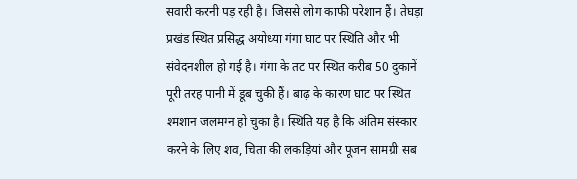सवारी करनी पड़ रही है। जिससे लोग काफी परेशान हैं। तेघड़ा प्रखंड स्थित प्रसिद्ध अयोध्या गंगा घाट पर स्थिति और भी संवेदनशील हो गई है। गंगा के तट पर स्थित करीब 50 दुकानें पूरी तरह पानी में डूब चुकी हैं। बाढ़ के कारण घाट पर स्थित श्मशान जलमग्न हो चुका है। स्थिति यह है कि अंतिम संस्कार करने के लिए शव, चिता की लकड़ियां और पूजन सामग्री सब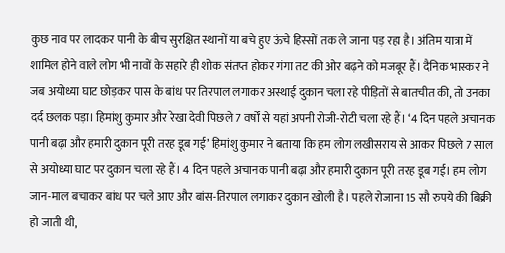कुछ नाव पर लादकर पानी के बीच सुरक्षित स्थानों या बचे हुए ऊंचे हिस्सों तक ले जाना पड़ रहा है। अंतिम यात्रा में शामिल होने वाले लोग भी नावों के सहारे ही शोक संतप्त होकर गंगा तट की ओर बढ़ने को मजबूर हैं। दैनिक भास्कर ने जब अयोध्या घाट छोड़कर पास के बांध पर तिरपाल लगाकर अस्थाई दुकान चला रहे पीड़ितों से बातचीत की, तो उनका दर्द छलक पड़ा। हिमांशु कुमार और रेखा देवी पिछले 7 वर्षों से यहां अपनी रोजी-रोटी चला रहे हैं। ‘4 दिन पहले अचानक पानी बढ़ा और हमारी दुकान पूरी तरह डूब गई’ हिमांशु कुमार ने बताया कि हम लोग लखीसराय से आकर पिछले 7 साल से अयोध्या घाट पर दुकान चला रहे हैं। 4 दिन पहले अचानक पानी बढ़ा और हमारी दुकान पूरी तरह डूब गई। हम लोग जान-माल बचाकर बांध पर चले आए और बांस-तिरपाल लगाकर दुकान खोली है। पहले रोजाना 15 सौ रुपये की बिक्री हो जाती थी,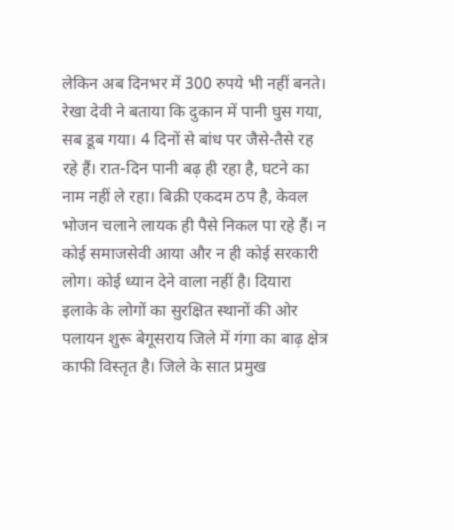लेकिन अब दिनभर में 300 रुपये भी नहीं बनते। रेखा देवी ने बताया कि दुकान में पानी घुस गया, सब डूब गया। 4 दिनों से बांध पर जैसे-तैसे रह रहे हैं। रात-दिन पानी बढ़ ही रहा है, घटने का नाम नहीं ले रहा। बिक्री एकदम ठप है, केवल भोजन चलाने लायक ही पैसे निकल पा रहे हैं। न कोई समाजसेवी आया और न ही कोई सरकारी लोग। कोई ध्यान देने वाला नहीं है। दियारा इलाके के लोगों का सुरक्षित स्थानों की ओर पलायन शुरू बेगूसराय जिले में गंगा का बाढ़ क्षेत्र काफी विस्तृत है। जिले के सात प्रमुख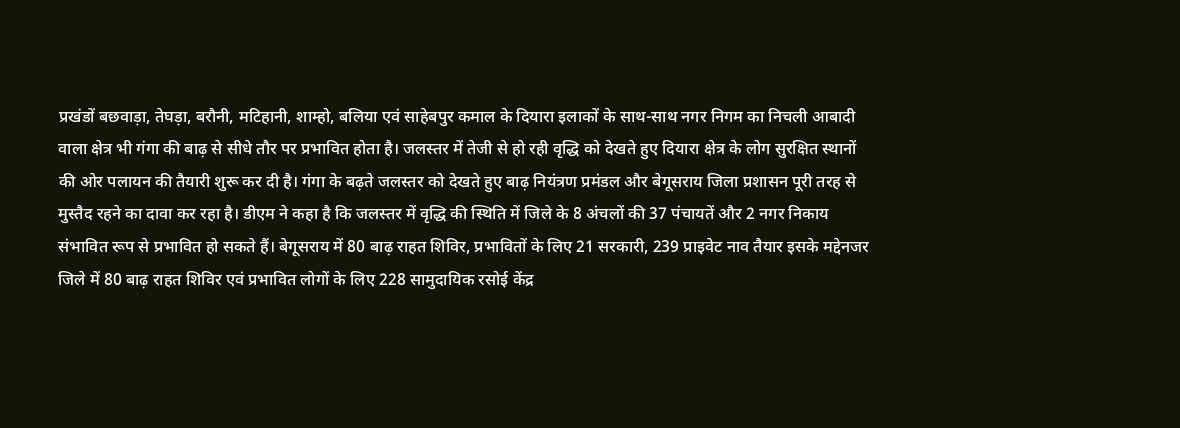प्रखंडों बछवाड़ा, तेघड़ा, बरौनी, मटिहानी, शाम्हो, बलिया एवं साहेबपुर कमाल के दियारा इलाकों के साथ-साथ नगर निगम का निचली आबादी वाला क्षेत्र भी गंगा की बाढ़ से सीधे तौर पर प्रभावित होता है। जलस्तर में तेजी से हो रही वृद्धि को देखते हुए दियारा क्षेत्र के लोग सुरक्षित स्थानों की ओर पलायन की तैयारी शुरू कर दी है। गंगा के बढ़ते जलस्तर को देखते हुए बाढ़ नियंत्रण प्रमंडल और बेगूसराय जिला प्रशासन पूरी तरह से मुस्तैद रहने का दावा कर रहा है। डीएम ने कहा है कि जलस्तर में वृद्धि की स्थिति में जिले के 8 अंचलों की 37 पंचायतें और 2 नगर निकाय संभावित रूप से प्रभावित हो सकते हैं। बेगूसराय में 80 बाढ़ राहत शिविर, प्रभावितों के लिए 21 सरकारी, 239 प्राइवेट नाव तैयार इसके मद्देनजर जिले में 80 बाढ़ राहत शिविर एवं प्रभावित लोगों के लिए 228 सामुदायिक रसोई केंद्र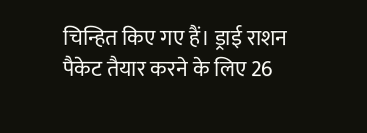चिन्हित किए गए हैं। ड्राई राशन पैकेट तैयार करने के लिए 26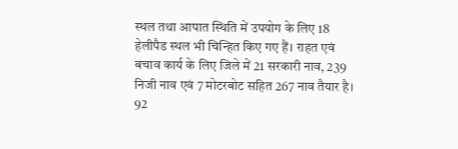स्थल तथा आपात स्थिति में उपयोग के लिए 18 हेलीपैड स्थल भी चिन्हित किए गए हैं। राहत एवं बचाव कार्य के लिए जिले में 21 सरकारी नाव, 239 निजी नाव एवं 7 मोटरबोट सहित 267 नाव तैयार है। 92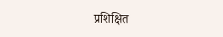प्रशिक्षित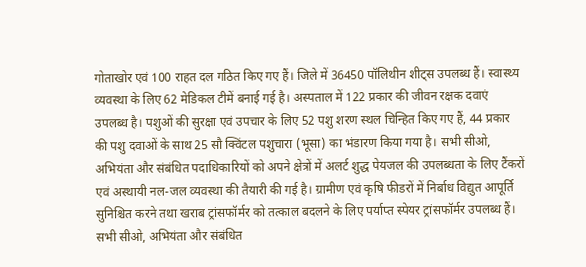गोताखोर एवं 100 राहत दल गठित किए गए हैं। जिले में 36450 पॉलिथीन शीट्स उपलब्ध हैं। स्वास्थ्य व्यवस्था के लिए 62 मेडिकल टीमें बनाई गई है। अस्पताल में 122 प्रकार की जीवन रक्षक दवाएं उपलब्ध है। पशुओं की सुरक्षा एवं उपचार के लिए 52 पशु शरण स्थल चिन्हित किए गए हैं, 44 प्रकार की पशु दवाओं के साथ 25 सौ क्विंटल पशुचारा (भूसा) का भंडारण किया गया है। सभी सीओ, अभियंता और संबंधित पदाधिकारियों को अपने क्षेत्रों में अलर्ट शुद्ध पेयजल की उपलब्धता के लिए टैंकरों एवं अस्थायी नल-जल व्यवस्था की तैयारी की गई है। ग्रामीण एवं कृषि फीडरों में निर्बाध विद्युत आपूर्ति सुनिश्चित करने तथा खराब ट्रांसफॉर्मर को तत्काल बदलने के लिए पर्याप्त स्पेयर ट्रांसफॉर्मर उपलब्ध हैं। सभी सीओ, अभियंता और संबंधित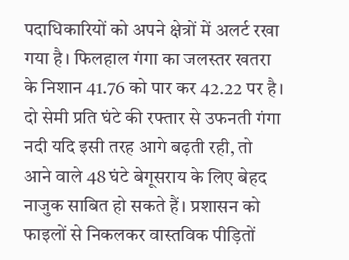पदाधिकारियों को अपने क्षेत्रों में अलर्ट रखा गया है। फिलहाल गंगा का जलस्तर खतरा के निशान 41.76 को पार कर 42.22 पर है। दो सेमी प्रति घंटे की रफ्तार से उफनती गंगा नदी यदि इसी तरह आगे बढ़ती रही, तो आने वाले 48 घंटे बेगूसराय के लिए बेहद नाजुक साबित हो सकते हैं। प्रशासन को फाइलों से निकलकर वास्तविक पीड़ितों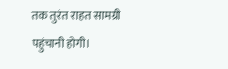तक तुरंत राहत सामग्री पहुंचानी होगी।